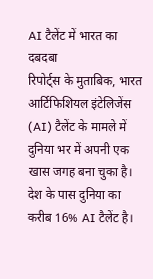AI टैलेंट में भारत का दबदबा
रिपोर्ट्स के मुताबिक, भारत आर्टिफिशियल इंटेलिजेंस (AI) टैलेंट के मामले में दुनिया भर में अपनी एक खास जगह बना चुका है। देश के पास दुनिया का करीब 16% AI टैलेंट है।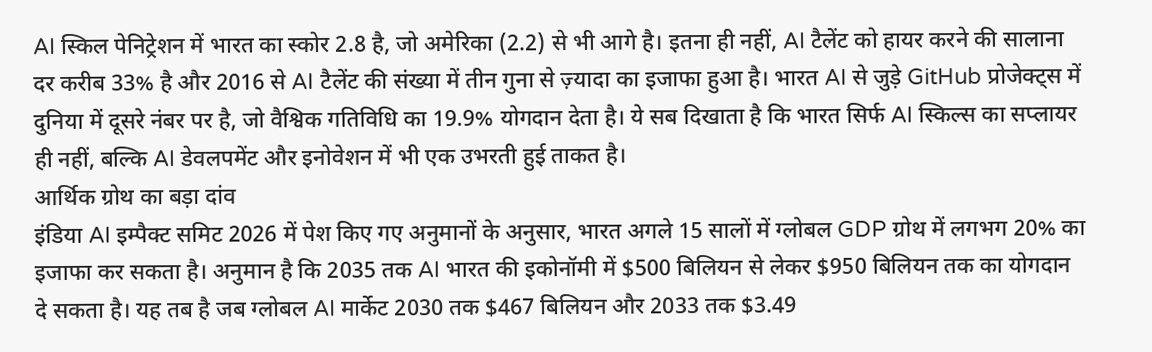AI स्किल पेनिट्रेशन में भारत का स्कोर 2.8 है, जो अमेरिका (2.2) से भी आगे है। इतना ही नहीं, AI टैलेंट को हायर करने की सालाना दर करीब 33% है और 2016 से AI टैलेंट की संख्या में तीन गुना से ज़्यादा का इजाफा हुआ है। भारत AI से जुड़े GitHub प्रोजेक्ट्स में दुनिया में दूसरे नंबर पर है, जो वैश्विक गतिविधि का 19.9% योगदान देता है। ये सब दिखाता है कि भारत सिर्फ AI स्किल्स का सप्लायर ही नहीं, बल्कि AI डेवलपमेंट और इनोवेशन में भी एक उभरती हुई ताकत है।
आर्थिक ग्रोथ का बड़ा दांव
इंडिया AI इम्पैक्ट समिट 2026 में पेश किए गए अनुमानों के अनुसार, भारत अगले 15 सालों में ग्लोबल GDP ग्रोथ में लगभग 20% का इजाफा कर सकता है। अनुमान है कि 2035 तक AI भारत की इकोनॉमी में $500 बिलियन से लेकर $950 बिलियन तक का योगदान दे सकता है। यह तब है जब ग्लोबल AI मार्केट 2030 तक $467 बिलियन और 2033 तक $3.49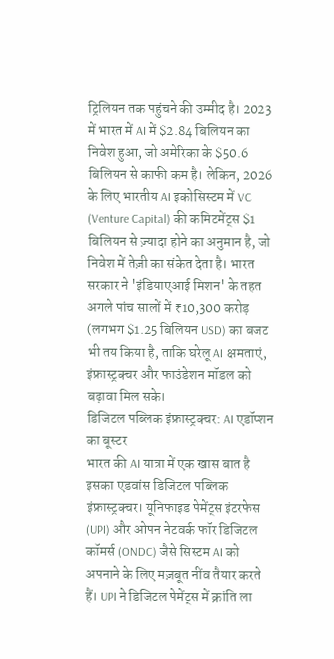ट्रिलियन तक पहुंचने की उम्मीद है। 2023 में भारत में AI में $2.84 बिलियन का निवेश हुआ, जो अमेरिका के $50.6 बिलियन से काफी कम है। लेकिन, 2026 के लिए भारतीय AI इकोसिस्टम में VC (Venture Capital) की कमिटमेंट्स $1 बिलियन से ज़्यादा होने का अनुमान है, जो निवेश में तेज़ी का संकेत देता है। भारत सरकार ने 'इंडियाएआई मिशन' के तहत अगले पांच सालों में ₹10,300 करोड़ (लगभग $1.25 बिलियन USD) का बजट भी तय किया है, ताकि घरेलू AI क्षमताएं, इंफ्रास्ट्रक्चर और फाउंडेशन मॉडल को बढ़ावा मिल सके।
डिजिटल पब्लिक इंफ्रास्ट्रक्चर: AI एडॉप्शन का बूस्टर
भारत की AI यात्रा में एक खास बात है इसका एडवांस डिजिटल पब्लिक इंफ्रास्ट्रक्चर। यूनिफाइड पेमेंट्स इंटरफेस (UPI) और ओपन नेटवर्क फॉर डिजिटल कॉमर्स (ONDC) जैसे सिस्टम AI को अपनाने के लिए मज़बूत नींव तैयार करते हैं। UPI ने डिजिटल पेमेंट्स में क्रांति ला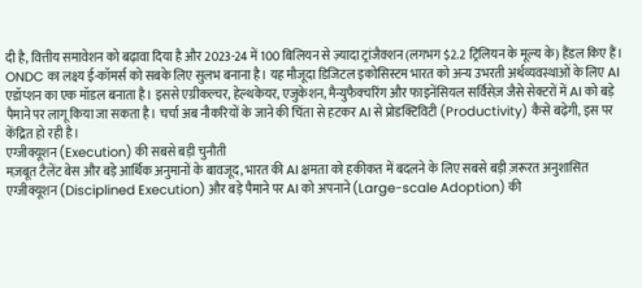दी है, वित्तीय समावेशन को बढ़ावा दिया है और 2023-24 में 100 बिलियन से ज़्यादा ट्रांजैक्शन (लगभग $2.2 ट्रिलियन के मूल्य के) हैंडल किए हैं। ONDC का लक्ष्य ई-कॉमर्स को सबके लिए सुलभ बनाना है। यह मौजूदा डिजिटल इकोसिस्टम भारत को अन्य उभरती अर्थव्यवस्थाओं के लिए AI एडॉप्शन का एक मॉडल बनाता है। इससे एग्रीकल्चर, हेल्थकेयर, एजुकेशन, मैन्युफैक्चरिंग और फाइनेंसियल सर्विसेज़ जैसे सेक्टरों में AI को बड़े पैमाने पर लागू किया जा सकता है। चर्चा अब नौकरियों के जाने की चिंता से हटकर AI से प्रोडक्टिविटी (Productivity) कैसे बढ़ेगी, इस पर केंद्रित हो रही है।
एग्जीक्यूशन (Execution) की सबसे बड़ी चुनौती
मज़बूत टैलेंट बेस और बड़े आर्थिक अनुमानों के बावजूद, भारत की AI क्षमता को हकीकत में बदलने के लिए सबसे बड़ी ज़रूरत अनुशासित एग्जीक्यूशन (Disciplined Execution) और बड़े पैमाने पर AI को अपनाने (Large-scale Adoption) की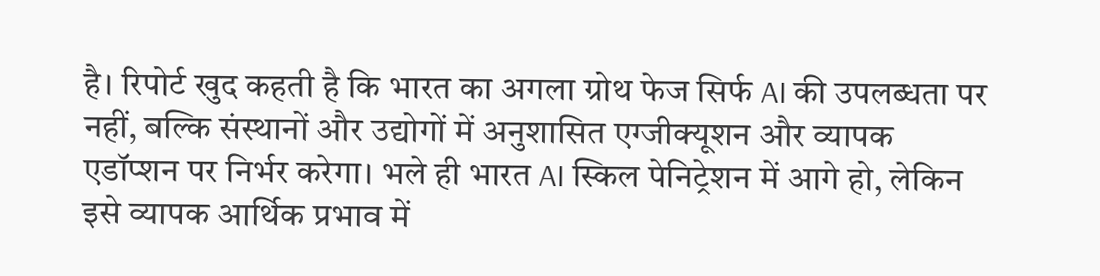है। रिपोर्ट खुद कहती है कि भारत का अगला ग्रोथ फेज सिर्फ AI की उपलब्धता पर नहीं, बल्कि संस्थानों और उद्योगों में अनुशासित एग्जीक्यूशन और व्यापक एडॉप्शन पर निर्भर करेगा। भले ही भारत AI स्किल पेनिट्रेशन में आगे हो, लेकिन इसे व्यापक आर्थिक प्रभाव में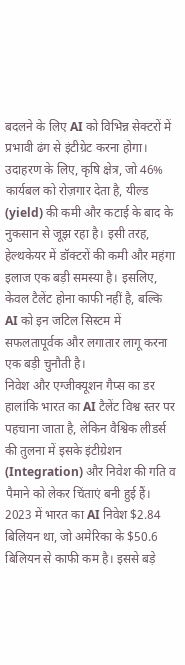बदलने के लिए AI को विभिन्न सेक्टरों में प्रभावी ढंग से इंटीग्रेट करना होगा। उदाहरण के लिए, कृषि क्षेत्र, जो 46% कार्यबल को रोज़गार देता है, यील्ड (yield) की कमी और कटाई के बाद के नुकसान से जूझ रहा है। इसी तरह, हेल्थकेयर में डॉक्टरों की कमी और महंगा इलाज एक बड़ी समस्या है। इसलिए, केवल टैलेंट होना काफी नहीं है, बल्कि AI को इन जटिल सिस्टम में सफलतापूर्वक और लगातार लागू करना एक बड़ी चुनौती है।
निवेश और एग्जीक्यूशन गैप्स का डर
हालांकि भारत का AI टैलेंट विश्व स्तर पर पहचाना जाता है, लेकिन वैश्विक लीडर्स की तुलना में इसके इंटीग्रेशन (Integration) और निवेश की गति व पैमाने को लेकर चिंताएं बनी हुई हैं। 2023 में भारत का AI निवेश $2.84 बिलियन था, जो अमेरिका के $50.6 बिलियन से काफी कम है। इससे बड़े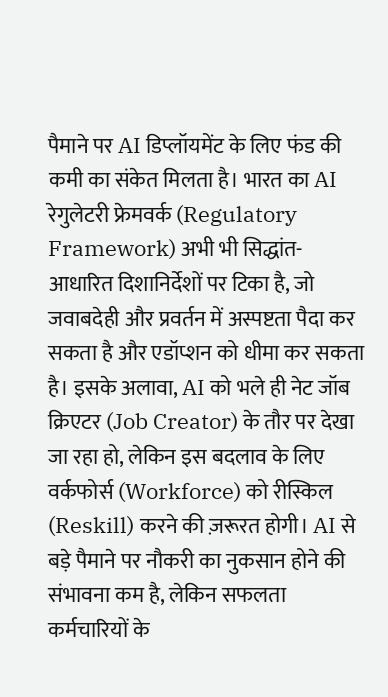पैमाने पर AI डिप्लॉयमेंट के लिए फंड की कमी का संकेत मिलता है। भारत का AI रेगुलेटरी फ्रेमवर्क (Regulatory Framework) अभी भी सिद्धांत-आधारित दिशानिर्देशों पर टिका है, जो जवाबदेही और प्रवर्तन में अस्पष्टता पैदा कर सकता है और एडॉप्शन को धीमा कर सकता है। इसके अलावा, AI को भले ही नेट जॉब क्रिएटर (Job Creator) के तौर पर देखा जा रहा हो, लेकिन इस बदलाव के लिए वर्कफोर्स (Workforce) को रीस्किल (Reskill) करने की ज़रूरत होगी। AI से बड़े पैमाने पर नौकरी का नुकसान होने की संभावना कम है, लेकिन सफलता कर्मचारियों के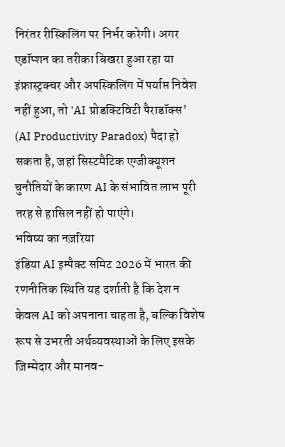निरंतर रीस्किलिंग पर निर्भर करेगी। अगर एडॉप्शन का तरीका बिखरा हुआ रहा या इंफ्रास्ट्रक्चर और अपस्किलिंग में पर्याप्त निवेश नहीं हुआ, तो 'AI प्रोडक्टिविटी पैराडॉक्स' (AI Productivity Paradox) पैदा हो सकता है, जहां सिस्टमैटिक एग्जीक्यूशन चुनौतियों के कारण AI के संभावित लाभ पूरी तरह से हासिल नहीं हो पाएंगे।
भविष्य का नज़रिया
इंडिया AI इम्पैक्ट समिट 2026 में भारत की रणनीतिक स्थिति यह दर्शाती है कि देश न केवल AI को अपनाना चाहता है, बल्कि विशेष रूप से उभरती अर्थव्यवस्थाओं के लिए इसके ज़िम्मेदार और मानव-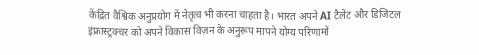केंद्रित वैश्विक अनुप्रयोग में नेतृत्व भी करना चाहता है। भारत अपने AI टैलेंट और डिजिटल इंफ्रास्ट्रक्चर को अपने विकास विज़न के अनुरूप मापने योग्य परिणामों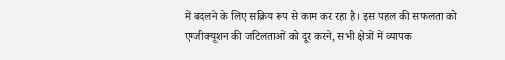में बदलने के लिए सक्रिय रूप से काम कर रहा है। इस पहल की सफलता को एग्जीक्यूशन की जटिलताओं को दूर करने, सभी क्षेत्रों में व्यापक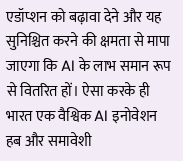एडॉप्शन को बढ़ावा देने और यह सुनिश्चित करने की क्षमता से मापा जाएगा कि AI के लाभ समान रूप से वितरित हों। ऐसा करके ही भारत एक वैश्विक AI इनोवेशन हब और समावेशी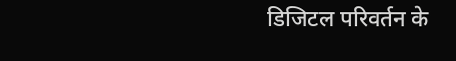डिजिटल परिवर्तन के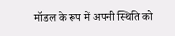मॉडल के रूप में अपनी स्थिति को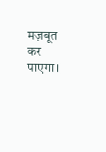मज़बूत कर पाएगा।